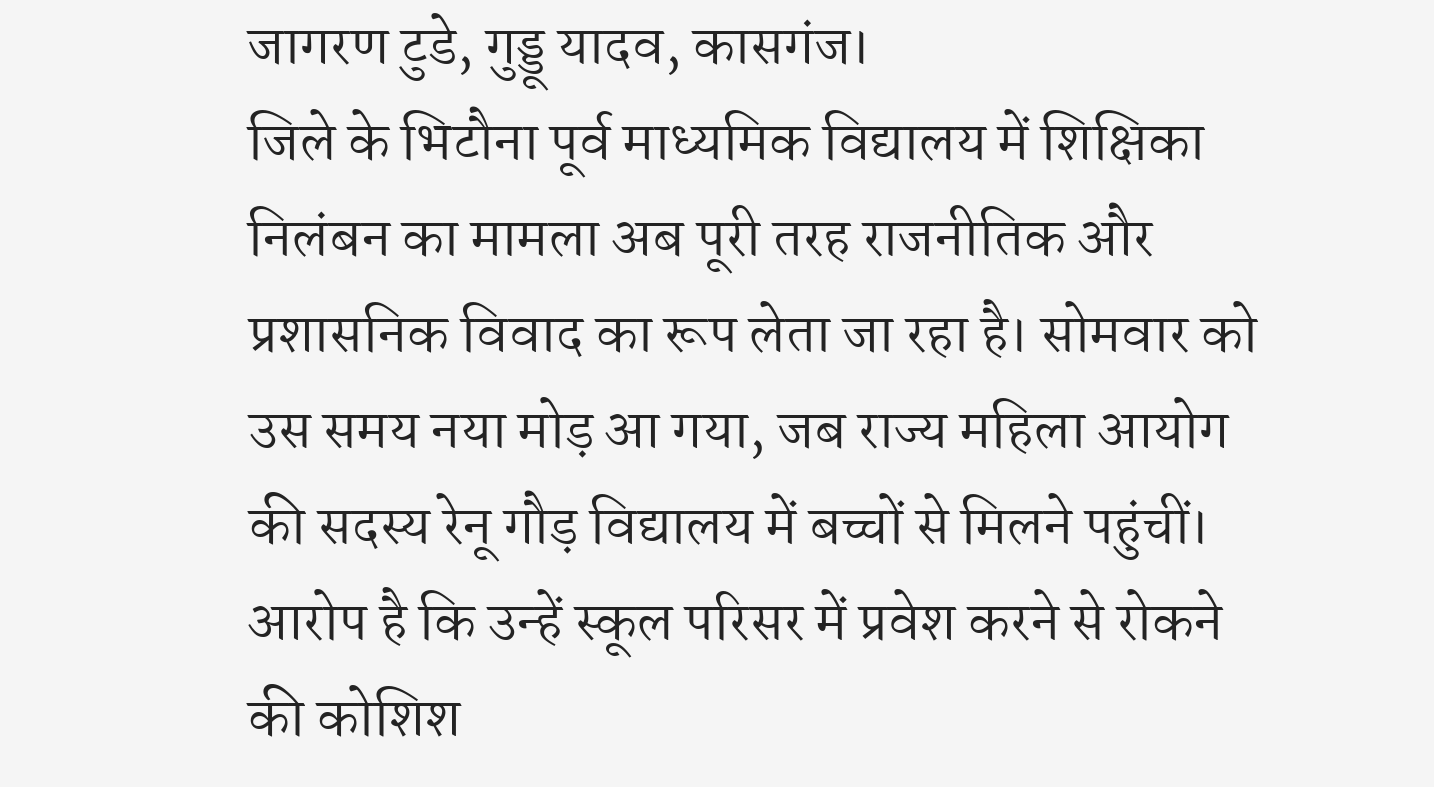जागरण टुडे, गुड्डू यादव, कासगंज।
जिले के भिटौना पूर्व माध्यमिक विद्यालय में शिक्षिका निलंबन का मामला अब पूरी तरह राजनीतिक और प्रशासनिक विवाद का रूप लेता जा रहा है। सोमवार को उस समय नया मोड़ आ गया, जब राज्य महिला आयोग की सदस्य रेनू गौड़ विद्यालय में बच्चों से मिलने पहुंचीं। आरोप है कि उन्हें स्कूल परिसर में प्रवेश करने से रोकने की कोशिश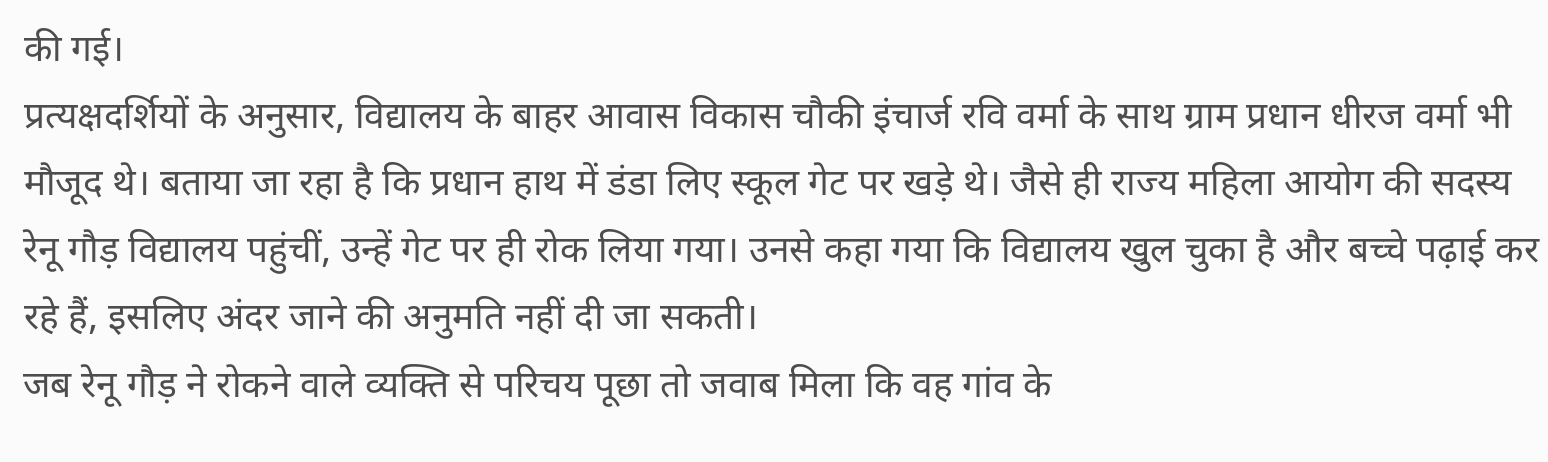की गई।
प्रत्यक्षदर्शियों के अनुसार, विद्यालय के बाहर आवास विकास चौकी इंचार्ज रवि वर्मा के साथ ग्राम प्रधान धीरज वर्मा भी मौजूद थे। बताया जा रहा है कि प्रधान हाथ में डंडा लिए स्कूल गेट पर खड़े थे। जैसे ही राज्य महिला आयोग की सदस्य रेनू गौड़ विद्यालय पहुंचीं, उन्हें गेट पर ही रोक लिया गया। उनसे कहा गया कि विद्यालय खुल चुका है और बच्चे पढ़ाई कर रहे हैं, इसलिए अंदर जाने की अनुमति नहीं दी जा सकती।
जब रेनू गौड़ ने रोकने वाले व्यक्ति से परिचय पूछा तो जवाब मिला कि वह गांव के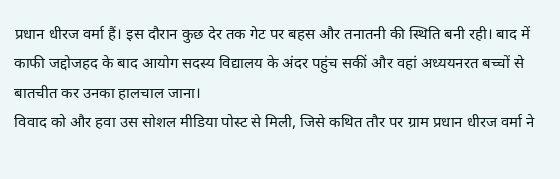प्रधान धीरज वर्मा हैं। इस दौरान कुछ देर तक गेट पर बहस और तनातनी की स्थिति बनी रही। बाद में काफी जद्दोजहद के बाद आयोग सदस्य विद्यालय के अंदर पहुंच सकीं और वहां अध्ययनरत बच्चों से बातचीत कर उनका हालचाल जाना।
विवाद को और हवा उस सोशल मीडिया पोस्ट से मिली, जिसे कथित तौर पर ग्राम प्रधान धीरज वर्मा ने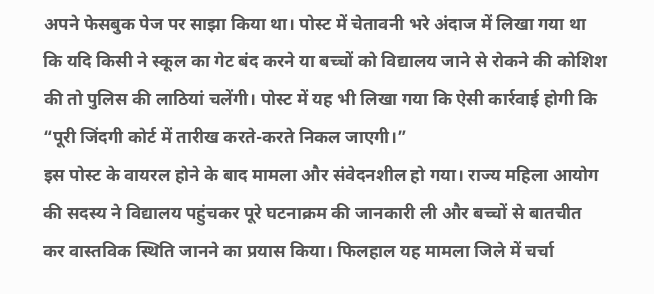अपने फेसबुक पेज पर साझा किया था। पोस्ट में चेतावनी भरे अंदाज में लिखा गया था कि यदि किसी ने स्कूल का गेट बंद करने या बच्चों को विद्यालय जाने से रोकने की कोशिश की तो पुलिस की लाठियां चलेंगी। पोस्ट में यह भी लिखा गया कि ऐसी कार्रवाई होगी कि “पूरी जिंदगी कोर्ट में तारीख करते-करते निकल जाएगी।”
इस पोस्ट के वायरल होने के बाद मामला और संवेदनशील हो गया। राज्य महिला आयोग की सदस्य ने विद्यालय पहुंचकर पूरे घटनाक्रम की जानकारी ली और बच्चों से बातचीत कर वास्तविक स्थिति जानने का प्रयास किया। फिलहाल यह मामला जिले में चर्चा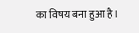का विषय बना हुआ है।